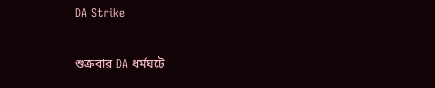DA Strike

শুক্রবার DA ধর্মঘটে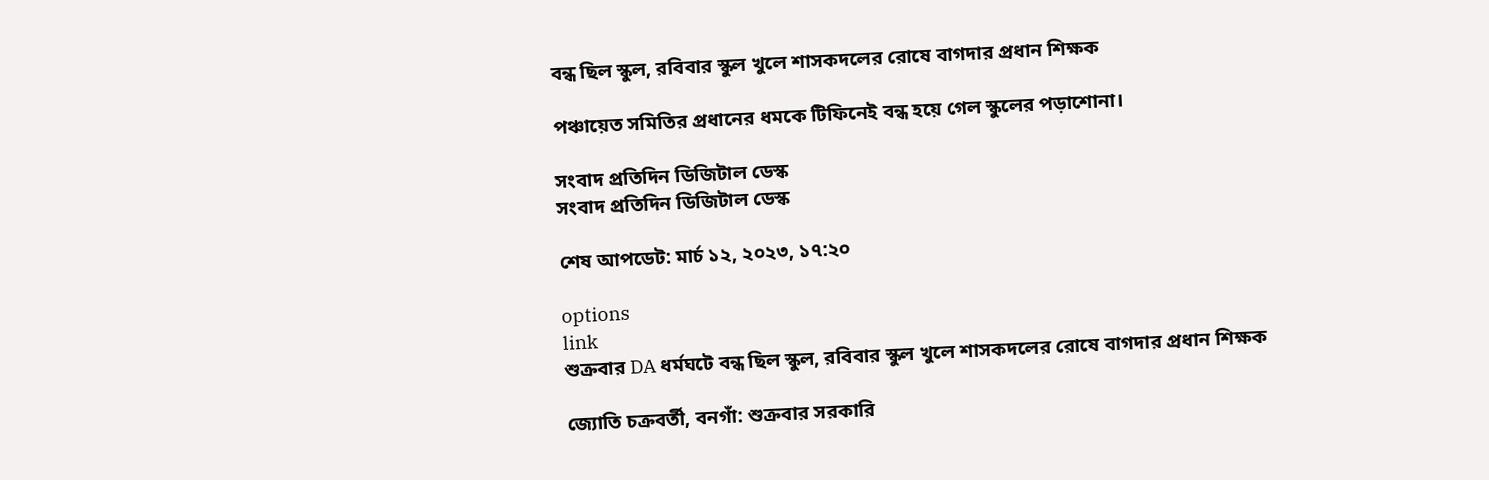বন্ধ ছিল স্কুল, রবিবার স্কুল খুলে শাসকদলের রোষে বাগদার প্রধান শিক্ষক

পঞ্চায়েত সমিতির প্রধানের ধমকে টিফিনেই বন্ধ হয়ে গেল স্কুলের পড়াশোনা।

সংবাদ প্রতিদিন ডিজিটাল ডেস্ক
সংবাদ প্রতিদিন ডিজিটাল ডেস্ক

শেষ আপডেট: মার্চ ১২, ২০২৩, ১৭:২০

options
link
শুক্রবার DA ধর্মঘটে বন্ধ ছিল স্কুল, রবিবার স্কুল খুলে শাসকদলের রোষে বাগদার প্রধান শিক্ষক

জ্যোতি চক্রবর্তী, বনগাঁ: শুক্রবার সরকারি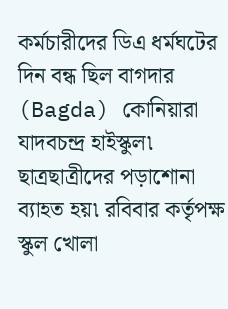কর্মচারীদের ডিএ ধর্মঘটের দিন বন্ধ ছিল বাগদার (Bagda) কোনিয়ারা যাদবচন্দ্র হাইস্কুল৷ ছাত্রছাত্রীদের পড়াশোনা ব্যাহত হয়৷ রবিবার কর্তৃপক্ষ স্কুল খোলা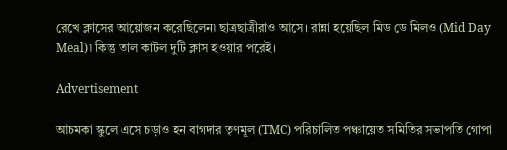রেখে ক্লাসের আয়োজন করেছিলেন৷ ছাত্রছাত্রীরাও আসে। রান্না হয়েছিল মিড ডে মিলও (Mid Day Meal)৷ কিন্তু তাল কাটল দুটি ক্লাস হওয়ার পরেই।

Advertisement

আচমকা স্কুলে এসে চড়াও হন বাগদার তৃণমূল (TMC) পরিচালিত পঞ্চায়েত সমিতির সভাপতি গোপা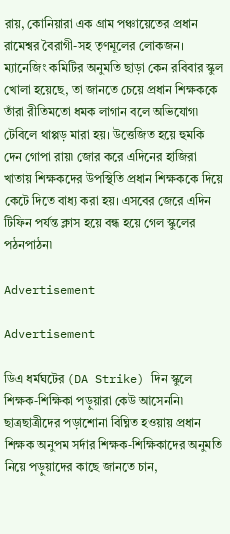রায়, কোনিয়ারা এক গ্রাম পঞ্চায়েতের প্রধান রামেশ্বর বৈরাগী-সহ তৃণমূলের লোকজন। ম্যানেজিং কমিটির অনুমতি ছাড়া কেন রবিবার স্কুল খোলা হয়েছে, তা জানতে চেয়ে প্রধান শিক্ষককে তাঁরা রীতিমতো ধমক লাগান বলে অভিযোগ৷ টেবিলে থাপ্পড় মারা হয়। উত্তেজিত হয়ে হুমকি দেন গোপা রায়৷ জোর করে এদিনের হাজিরা খাতায় শিক্ষকদের উপস্থিতি প্রধান শিক্ষককে দিয়ে কেটে দিতে বাধ্য করা হয়। এসবের জেরে এদিন টিফিন পর্যন্ত ক্লাস হয়ে বন্ধ হয়ে গেল স্কুলের পঠনপাঠন৷

Advertisement

Advertisement

ডিএ ধর্মঘটের (DA Strike) দিন স্কুলে শিক্ষক-শিক্ষিকা পড়ুয়ারা কেউ আসেননি৷ ছাত্রছাত্রীদের পড়াশোনা বিঘ্নিত হওয়ায় প্রধান শিক্ষক অনুপম সর্দার শিক্ষক-শিক্ষিকাদের অনুমতি নিয়ে পড়ুয়াদের কাছে জানতে চান,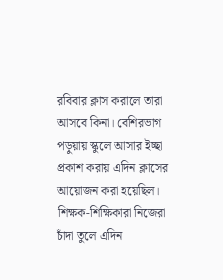রবিবার ক্লাস করালে তারা আসবে কিনা। বেশিরভাগ পড়ুয়ায় স্কুলে আসার ইচ্ছা প্রকাশ করায় এদিন ক্লাসের আয়োজন করা হয়েছিল। শিক্ষক-শিক্ষিকারা নিজেরা চাঁদা তুলে এদিন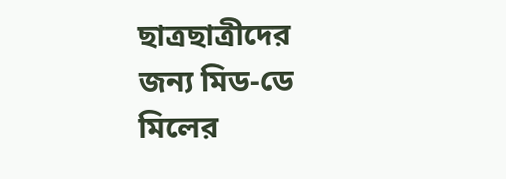ছাত্রছাত্রীদের জন্য মিড-ডে মিলের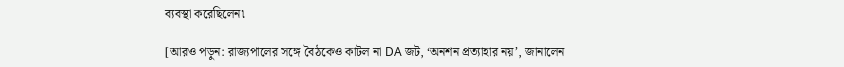ব্যবস্থা করেছিলেন৷

[আরও পড়ুন: রাজ্যপালের সঙ্গে বৈঠকেও কাটল না DA জট, ‘অনশন প্রত্যাহার নয়’, জানালেন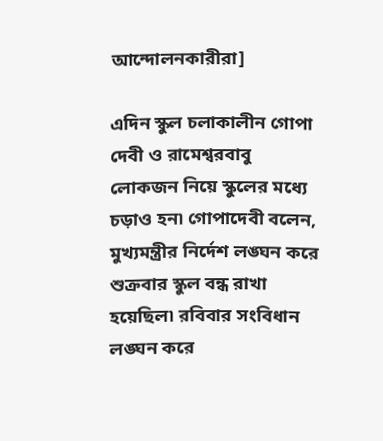আন্দোলনকারীরা]

এদিন স্কুল চলাকালীন গোপা দেবী ও রামেশ্বরবাবু লোকজন নিয়ে স্কুলের মধ্যে চড়াও হন৷ গোপাদেবী বলেন, মুখ্যমন্ত্রীর নির্দেশ লঙ্ঘন করে শুক্রবার স্কুল বন্ধ রাখা হয়েছিল৷ রবিবার সংবিধান লঙ্ঘন করে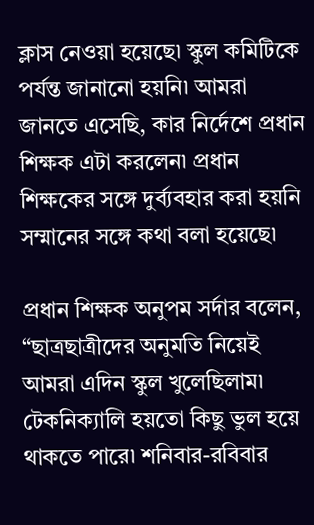ক্লাস নেওয়া হয়েছে৷ স্কুল কমিটিকে পর্যন্ত জানানো হয়নি৷ আমরা জানতে এসেছি, কার নির্দেশে প্রধান শিক্ষক এটা করলেন৷ প্রধান শিক্ষকের সঙ্গে দুর্ব্যবহার করা হয়নি সম্মানের সঙ্গে কথা বলা হয়েছে৷

প্রধান শিক্ষক অনুপম সর্দার বলেন, “ছাত্রছাত্রীদের অনুমতি নিয়েই আমরা এদিন স্কুল খুলেছিলাম৷ টেকনিক্যালি হয়তো কিছু ভুল হয়ে থাকতে পারে৷ শনিবার-রবিবার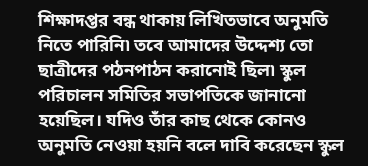শিক্ষাদপ্তর বন্ধ থাকায় লিখিতভাবে অনুমতি নিতে পারিনি৷ তবে আমাদের উদ্দেশ্য তো ছাত্রীদের পঠনপাঠন করানোই ছিল৷ স্কুল পরিচালন সমিতির সভাপতিকে জানানো হয়েছিল। যদিও তাঁর কাছ থেকে কোনও অনুমতি নেওয়া হয়নি বলে দাবি করেছেন স্কুল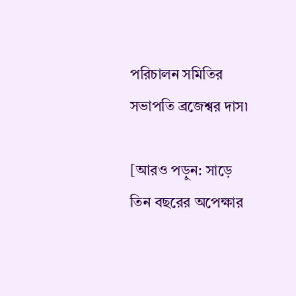পরিচালন সমিতির সভাপতি ব্রজেশ্বর দাস৷

[আরও পড়ুন: সাড়ে তিন বছরের অপেক্ষার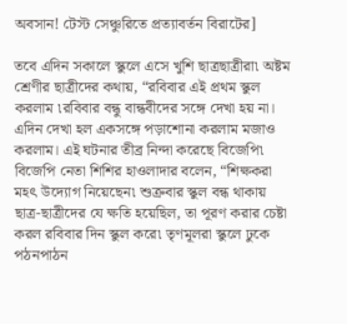অবসান! টেস্ট সেঞ্চুরিতে প্রত্যাবর্তন বিরাটের]

তবে এদিন সকালে স্কুলে এসে খুশি ছাত্রছাত্রীরা৷ অষ্টম শ্রেণীর ছাত্রীদের কথায়, “রবিবার এই প্রথম স্কুল করলাম ৷রবিবার বন্ধু বান্ধবীদের সঙ্গে দেখা হয় না। এদিন দেখা হল একসঙ্গে পড়াশোনা করলাম মজাও করলাম। এই ঘটনার তীব্র নিন্দা করেছে বিজেপি৷ বিজেপি নেতা শিশির হাওলাদার বলেন, “শিক্ষকরা মহৎ উদ্যোগ নিয়েছেন৷ শুক্রবার স্কুল বন্ধ থাকায় ছাত্র-ছাত্রীদের যে ক্ষতি হয়েছিল, তা পূরণ করার চেষ্টা করল রবিবার দিন স্কুল করে৷ তৃণমূলরা স্কুলে ঢুকে পঠনপাঠন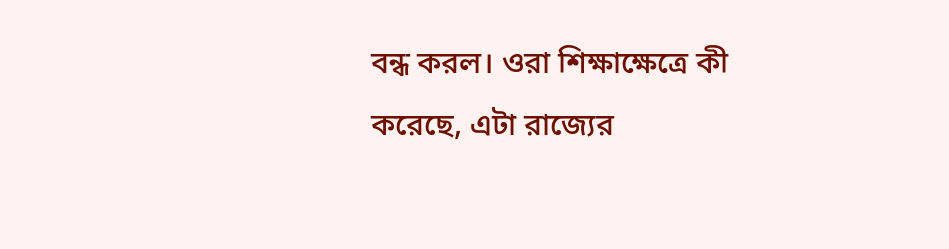বন্ধ করল। ওরা শিক্ষাক্ষেত্রে কী করেছে, এটা রাজ্যের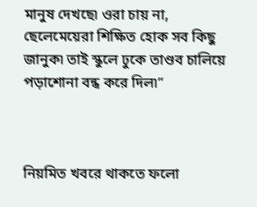মানুষ দেখছে৷ ওরা চায় না, ছেলেমেয়েরা শিক্ষিত হোক সব কিছু জানুক৷ তাই স্কুলে ঢুকে তাণ্ডব চালিয়ে পড়াশোনা বন্ধ করে দিল৷”



নিয়মিত খবরে থাকতে ফলো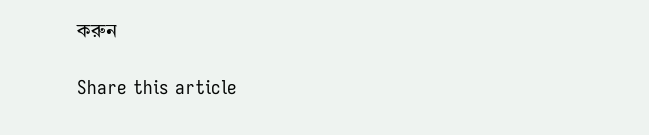করুন

Share this article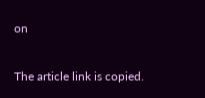on

The article link is copied.